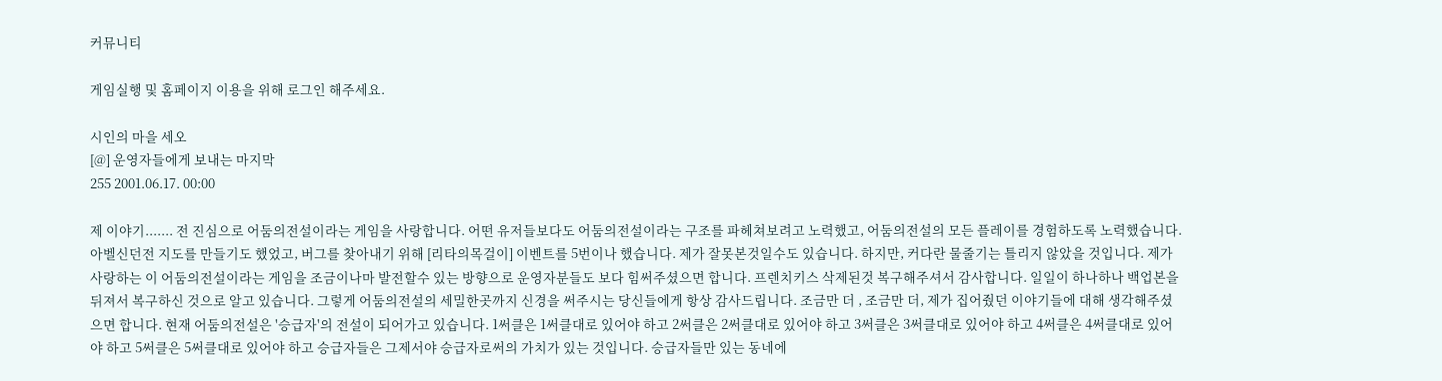커뮤니티

게임실행 및 홈페이지 이용을 위해 로그인 해주세요.

시인의 마을 세오
[@] 운영자들에게 보내는 마지막
255 2001.06.17. 00:00

제 이야기....... 전 진심으로 어둠의전설이라는 게임을 사랑합니다. 어떤 유저들보다도 어둠의전설이라는 구조를 파헤쳐보려고 노력했고, 어둠의전설의 모든 플레이를 경험하도록 노력했습니다. 아벨신던전 지도를 만들기도 했었고, 버그를 찾아내기 위해 [리타의목걸이] 이벤트를 5번이나 했습니다. 제가 잘못본것일수도 있습니다. 하지만, 커다란 물줄기는 틀리지 않았을 것입니다. 제가 사랑하는 이 어둠의전설이라는 게임을 조금이나마 발전할수 있는 방향으로 운영자분들도 보다 힘써주셨으면 합니다. 프렌치키스 삭제된것 복구해주셔서 감사합니다. 일일이 하나하나 백업본을 뒤져서 복구하신 것으로 알고 있습니다. 그렇게 어둠의전설의 세밀한곳까지 신경을 써주시는 당신들에게 항상 감사드립니다. 조금만 더 , 조금만 더, 제가 집어줬던 이야기들에 대해 생각해주셨으면 합니다. 현재 어둠의전설은 '승급자'의 전설이 되어가고 있습니다. 1써클은 1써클대로 있어야 하고 2써클은 2써클대로 있어야 하고 3써클은 3써클대로 있어야 하고 4써클은 4써클대로 있어야 하고 5써클은 5써클대로 있어야 하고 승급자들은 그제서야 승급자로써의 가치가 있는 것입니다. 승급자들만 있는 동네에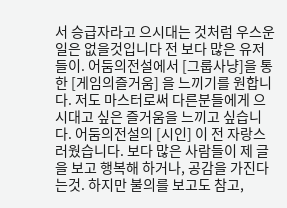서 승급자라고 으시대는 것처럼 우스운일은 없을것입니다 전 보다 많은 유저들이. 어둠의전설에서 [그룹사냥]을 통한 [게임의즐거움] 을 느끼기를 원합니다. 저도 마스터로써 다른분들에게 으시대고 싶은 즐거움을 느끼고 싶습니다. 어둠의전설의 [시인] 이 전 자랑스러웠습니다. 보다 많은 사람들이 제 글을 보고 행복해 하거나, 공감을 가진다는것. 하지만 불의를 보고도 참고,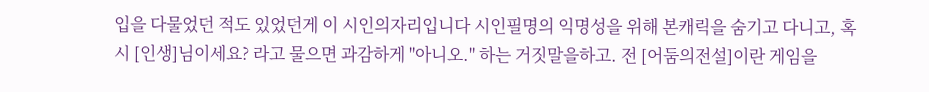입을 다물었던 적도 있었던게 이 시인의자리입니다 시인필명의 익명성을 위해 본캐릭을 숨기고 다니고, 혹시 [인생]님이세요? 라고 물으면 과감하게 "아니오." 하는 거짓말을하고. 전 [어둠의전설]이란 게임을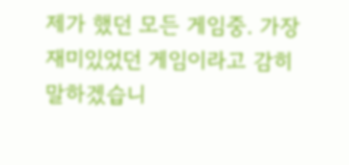제가 했던 모든 게임중. 가장 재미있었던 게임이라고 감히 말하겠습니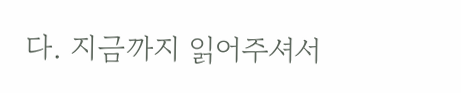다. 지금까지 읽어주셔서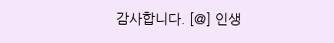감사합니다. [@] 인생